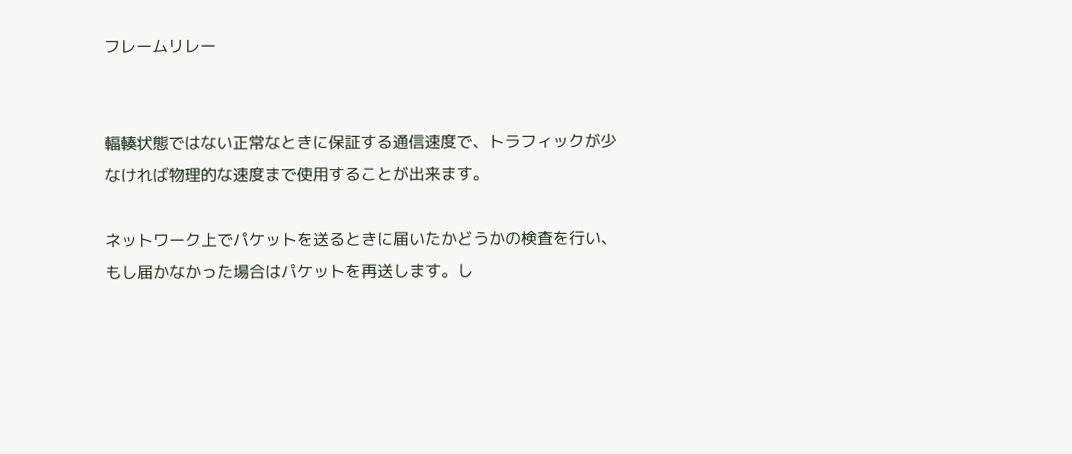フレームリレー


輻輳状態ではない正常なときに保証する通信速度で、トラフィックが少なければ物理的な速度まで使用することが出来ます。

ネットワーク上でパケットを送るときに届いたかどうかの検査を行い、もし届かなかった場合はパケットを再送します。し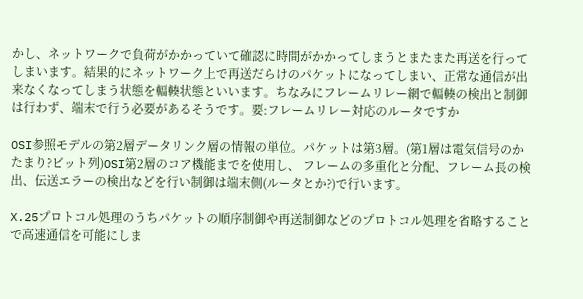かし、ネットワークで負荷がかかっていて確認に時間がかかってしまうとまたまた再送を行ってしまいます。結果的にネットワーク上で再送だらけのパケットになってしまい、正常な通信が出来なくなってしまう状態を輻輳状態といいます。ちなみにフレームリレー網で輻輳の検出と制御は行わず、端末で行う必要があるそうです。要:フレームリレー対応のルータですか

OSI参照モデルの第2層データリンク層の情報の単位。パケットは第3層。(第1層は電気信号のかたまり?ビット列)OSI第2層のコア機能までを使用し、 フレームの多重化と分配、フレーム長の検出、伝送エラーの検出などを行い制御は端末側(ルータとか?)で行います。

X.25プロトコル処理のうちパケットの順序制御や再送制御などのプロトコル処理を省略することで高速通信を可能にしま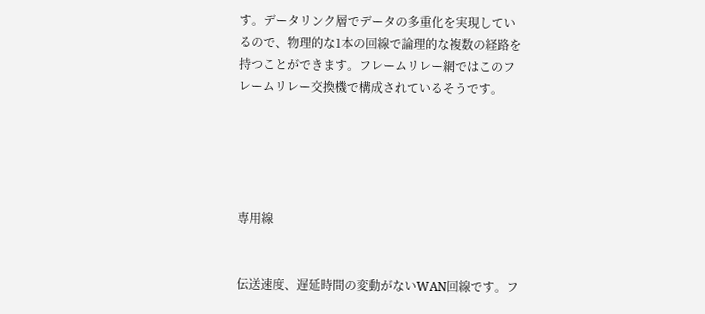す。データリンク層でデータの多重化を実現しているので、物理的な1本の回線で論理的な複数の経路を持つことができます。フレームリレー網ではこのフレームリレー交換機で構成されているそうです。





専用線


伝送速度、遅延時間の変動がないWAN回線です。フ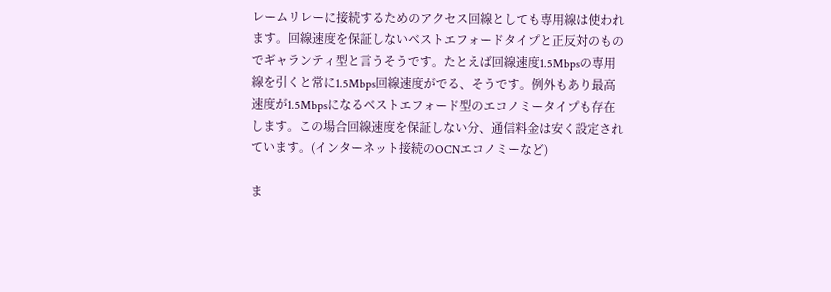レームリレーに接続するためのアクセス回線としても専用線は使われます。回線速度を保証しないベストエフォードタイプと正反対のものでギャランティ型と言うそうです。たとえば回線速度1.5Mbpsの専用線を引くと常に1.5Mbps回線速度がでる、そうです。例外もあり最高速度が1.5Mbpsになるベストエフォード型のエコノミータイプも存在します。この場合回線速度を保証しない分、通信料金は安く設定されています。(インターネット接続のOCNエコノミーなど)

ま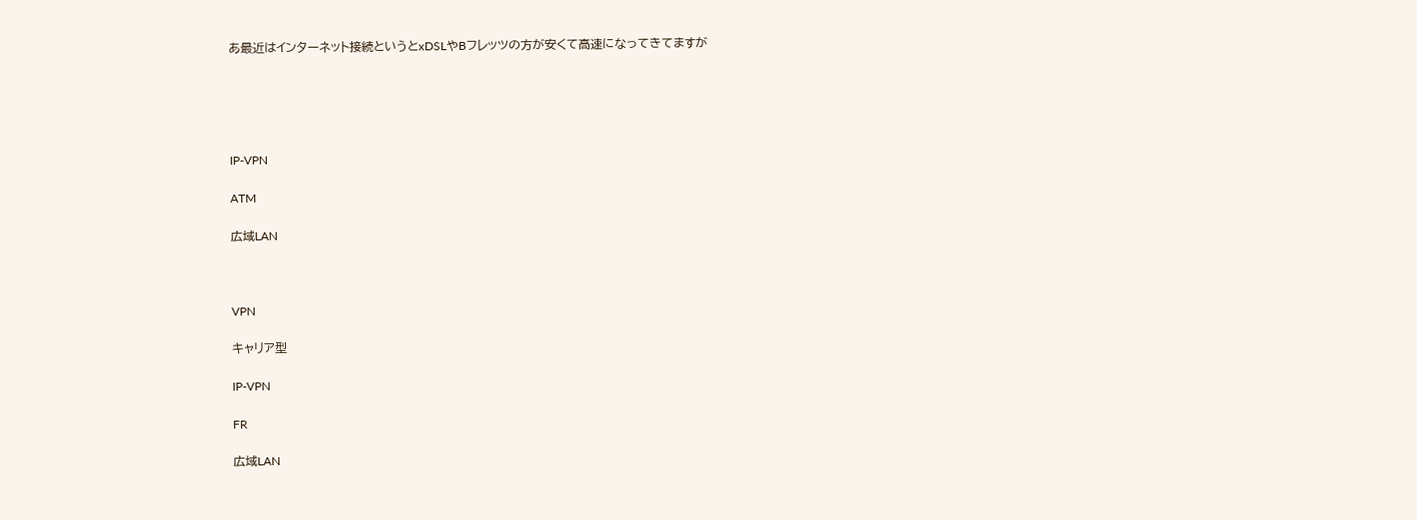あ最近はインターネット接続というとxDSLやBフレッツの方が安くて高速になってきてますが





IP-VPN

ATM

広域LAN



VPN

キャリア型

IP-VPN

FR

広域LAN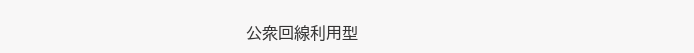公衆回線利用型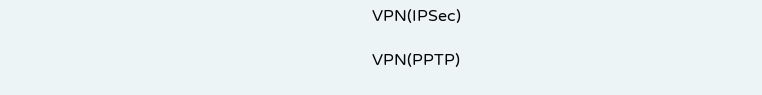VPN(IPSec)

VPN(PPTP)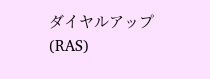ダイヤルアップ(RAS)